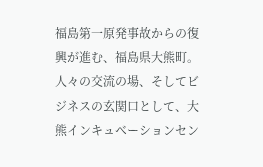福島第一原発事故からの復興が進む、福島県大熊町。人々の交流の場、そしてビジネスの玄関口として、大熊インキュベーションセン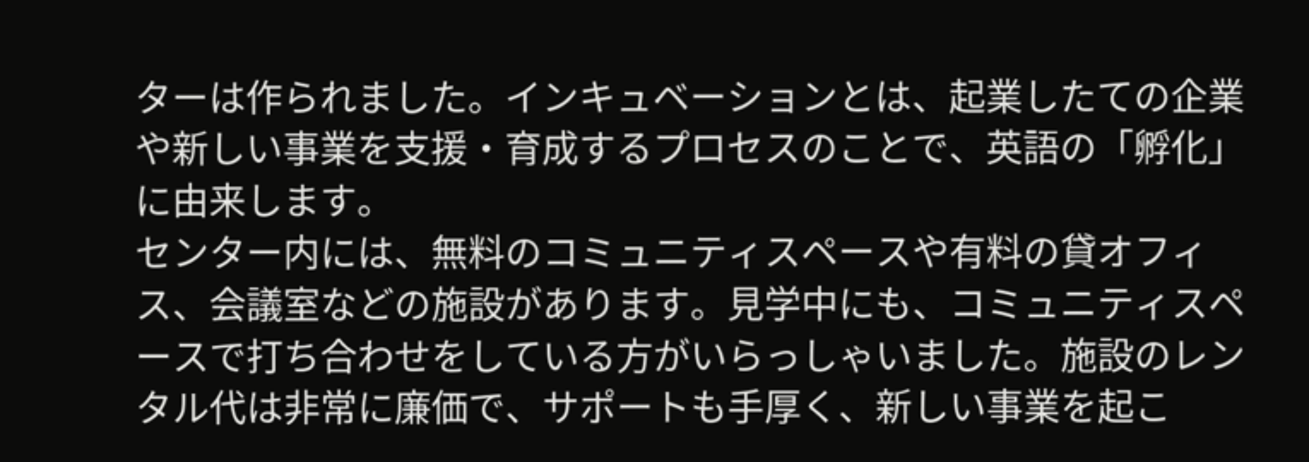ターは作られました。インキュベーションとは、起業したての企業や新しい事業を支援・育成するプロセスのことで、英語の「孵化」に由来します。
センター内には、無料のコミュニティスペースや有料の貸オフィス、会議室などの施設があります。見学中にも、コミュニティスペースで打ち合わせをしている方がいらっしゃいました。施設のレンタル代は非常に廉価で、サポートも手厚く、新しい事業を起こ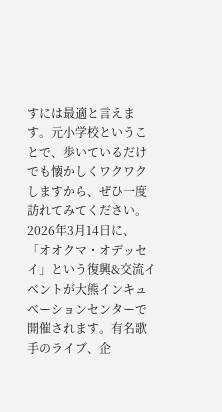すには最適と言えます。元小学校ということで、歩いているだけでも懐かしくワクワクしますから、ぜひ一度訪れてみてください。
2026年3月14日に、「オオクマ・オデッセイ」という復興&交流イベントが大熊インキュベーションセンターで開催されます。有名歌手のライブ、企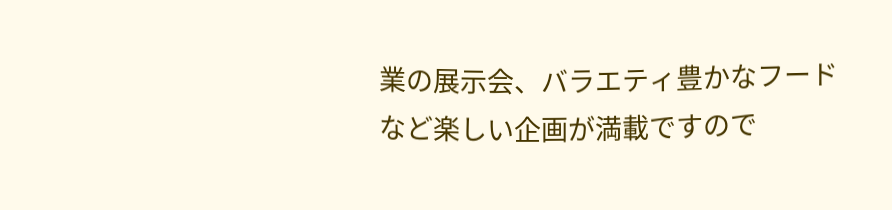業の展示会、バラエティ豊かなフードなど楽しい企画が満載ですので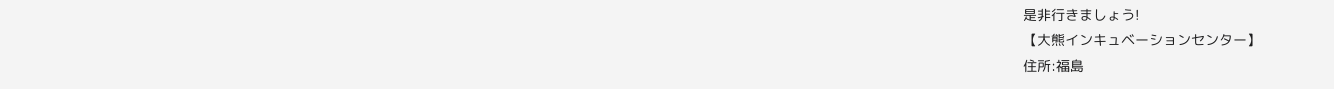是非行きましょう!
【大熊インキュベーションセンター】
住所:福島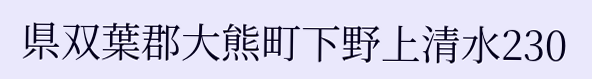県双葉郡大熊町下野上清水230